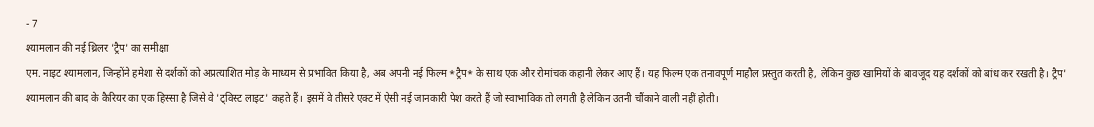- 7
श्यामलान की नई थ्रिलर 'ट्रैप' का समीक्षा
एम. नाइट श्यामलान, जिन्होंने हमेशा से दर्शकों को अप्रत्याशित मोड़ के माध्यम से प्रभावित किया है, अब अपनी नई फिल्म *ट्रैप* के साथ एक और रोमांचक कहानी लेकर आए हैं। यह फिल्म एक तनावपूर्ण माहौल प्रस्तुत करती है, लेकिन कुछ खामियों के बावजूद यह दर्शकों को बांध कर रखती है। ट्रैप' श्यामलान की बाद के कैरियर का एक हिस्सा है जिसे वे 'ट्विस्ट लाइट' कहते हैं। इसमें वे तीसरे एक्ट में ऐसी नई जानकारी पेश करते हैं जो स्वाभाविक तो लगती है लेकिन उतनी चौंकाने वाली नहीं होती।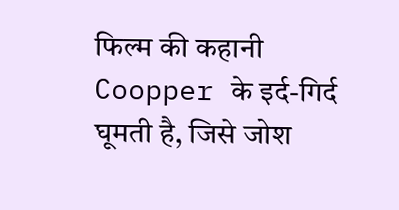फिल्म की कहानी Coopper के इर्द-गिर्द घूमती है, जिसे जोश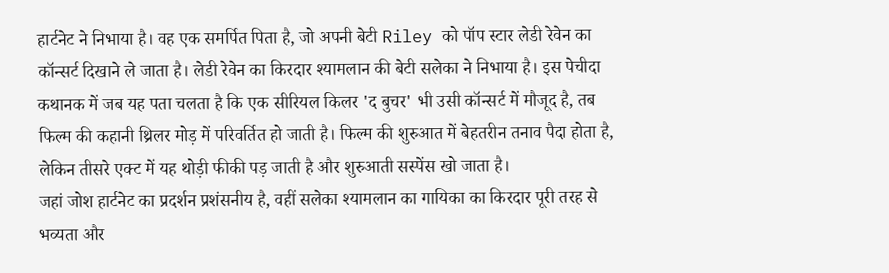हार्टनेट ने निभाया है। वह एक समर्पित पिता है, जो अपनी बेटी Riley को पॉप स्टार लेडी रेवेन का कॉन्सर्ट दिखाने ले जाता है। लेडी रेवेन का किरदार श्यामलान की बेटी सलेका ने निभाया है। इस पेचीदा कथानक में जब यह पता चलता है कि एक सीरियल किलर 'द बुचर' भी उसी कॉन्सर्ट में मौजूद है, तब फिल्म की कहानी थ्रिलर मोड़ में परिवर्तित हो जाती है। फिल्म की शुरुआत में बेहतरीन तनाव पैदा होता है, लेकिन तीसरे एक्ट में यह थोड़ी फीकी पड़ जाती है और शुरुआती सस्पेंस खो जाता है।
जहां जोश हार्टनेट का प्रदर्शन प्रशंसनीय है, वहीं सलेका श्यामलान का गायिका का किरदार पूरी तरह से भव्यता और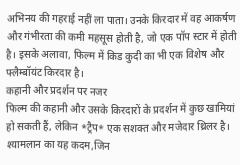अभिनय की गहराई नहीं ला पाता। उनके किरदार में वह आकर्षण और गंभीरता की कमी महसूस होती है, जो एक पॉप स्टार में होती है। इसके अलावा, फिल्म में किड कुदी का भी एक विशेष और फ्लैम्बॉयंट किरदार है।
कहानी और प्रदर्शन पर नजर
फिल्म की कहानी और उसके किरदारों के प्रदर्शन में कुछ खामियां हो सकती हैं, लेकिन *ट्रैप* एक सशक्त और मजेदार थ्रिलर है। श्यामलान का यह कदम,जिन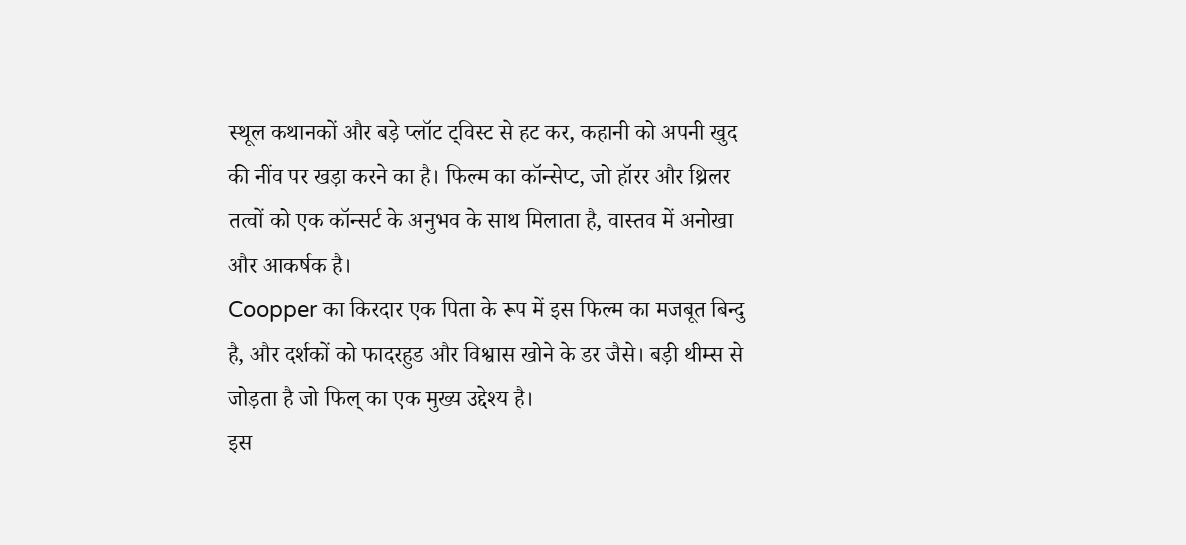स्थूल कथानकों और बड़े प्लॉट ट्विस्ट से हट कर, कहानी को अपनी खुद की नींव पर खड़ा करने का है। फिल्म का कॉन्सेप्ट, जो हॉरर और थ्रिलर तत्वों को एक कॉन्सर्ट के अनुभव के साथ मिलाता है, वास्तव में अनोखा और आकर्षक है।
Coopper का किरदार एक पिता के रूप में इस फिल्म का मजबूत बिन्दु है, और दर्शकों को फादरहुड और विश्वास खोने के डर जैसे। बड़ी थीम्स से जोड़ता है जो फिल् का एक मुख्य उद्देश्य है।
इस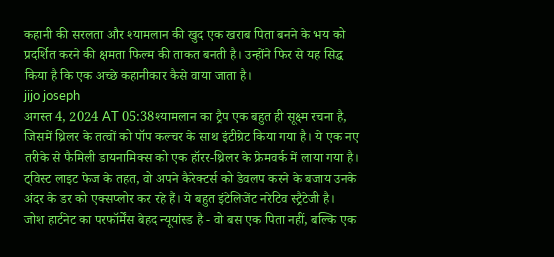कहानी की सरलता और श्यामलान की खुद एक खराब पिता बनने के भय को प्रदर्शित करने की क्षमता फिल्म की ताकत बनती है। उन्होंने फिर से यह सिद्ध किया है कि एक अच्छे कहानीकार कैसे वाया जाता है।
jijo joseph
अगस्त 4, 2024 AT 05:38श्यामलान का ट्रैप एक बहुत ही सूक्ष्म रचना है, जिसमें थ्रिलर के तत्वों को पॉप कल्चर के साथ इंटीग्रेट किया गया है। ये एक नए तरीके से फैमिली डायनामिक्स को एक हॉरर-थ्रिलर के फ्रेमवर्क में लाया गया है। ट्विस्ट लाइट फेज के तहत, वो अपने कैरेक्टर्स को डेवलप करने के बजाय उनके अंदर के डर को एक्सप्लोर कर रहे हैं। ये बहुत इंटेलिजेंट नरेटिव स्ट्रैटेजी है।
जोश हार्टनेट का परफॉर्मेंस बेहद न्यूयांस्ड है - वो बस एक पिता नहीं, बल्कि एक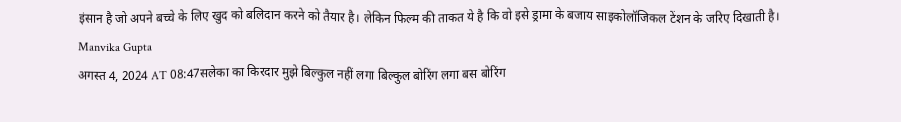इंसान है जो अपने बच्चे के लिए खुद को बलिदान करने को तैयार है। लेकिन फिल्म की ताकत ये है कि वो इसे ड्रामा के बजाय साइकोलॉजिकल टेंशन के जरिए दिखाती है।
Manvika Gupta
अगस्त 4, 2024 AT 08:47सलेका का किरदार मुझे बिल्कुल नहीं लगा बिल्कुल बोरिंग लगा बस बोरिंग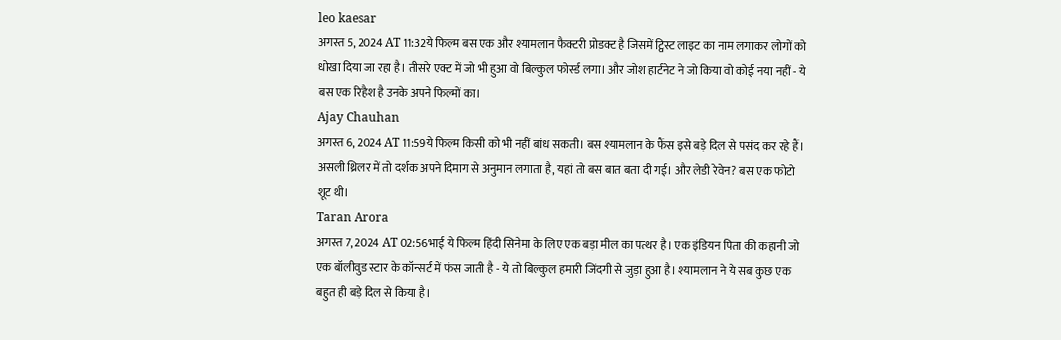leo kaesar
अगस्त 5, 2024 AT 11:32ये फिल्म बस एक और श्यामलान फैक्टरी प्रोडक्ट है जिसमें ट्विस्ट लाइट का नाम लगाकर लोगों को धोखा दिया जा रहा है। तीसरे एक्ट में जो भी हुआ वो बिल्कुल फोर्स्ड लगा। और जोश हार्टनेट ने जो किया वो कोई नया नहीं - ये बस एक रिहैश है उनके अपने फिल्मों का।
Ajay Chauhan
अगस्त 6, 2024 AT 11:59ये फिल्म किसी को भी नहीं बांध सकती। बस श्यामलान के फैंस इसे बड़े दिल से पसंद कर रहे हैं। असली थ्रिलर में तो दर्शक अपने दिमाग से अनुमान लगाता है, यहां तो बस बात बता दी गई। और लेडी रेवेन? बस एक फोटो शूट थी।
Taran Arora
अगस्त 7, 2024 AT 02:56भाई ये फिल्म हिंदी सिनेमा के लिए एक बड़ा मील का पत्थर है। एक इंडियन पिता की कहानी जो एक बॉलीवुड स्टार के कॉन्सर्ट में फंस जाती है - ये तो बिल्कुल हमारी जिंदगी से जुड़ा हुआ है। श्यामलान ने ये सब कुछ एक बहुत ही बड़े दिल से किया है।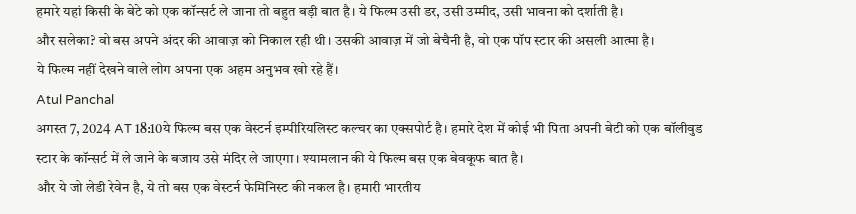हमारे यहां किसी के बेटे को एक कॉन्सर्ट ले जाना तो बहुत बड़ी बात है। ये फिल्म उसी डर, उसी उम्मीद, उसी भावना को दर्शाती है।
और सलेका? वो बस अपने अंदर की आवाज़ को निकाल रही थी। उसकी आवाज़ में जो बेचैनी है, वो एक पॉप स्टार की असली आत्मा है।
ये फिल्म नहीं देखने वाले लोग अपना एक अहम अनुभव खो रहे हैं।
Atul Panchal
अगस्त 7, 2024 AT 18:10ये फिल्म बस एक वेस्टर्न इम्पीरियलिस्ट कल्चर का एक्सपोर्ट है। हमारे देश में कोई भी पिता अपनी बेटी को एक बॉलीवुड स्टार के कॉन्सर्ट में ले जाने के बजाय उसे मंदिर ले जाएगा। श्यामलान की ये फिल्म बस एक बेवकूफ बात है।
और ये जो लेडी रेवेन है, ये तो बस एक वेस्टर्न फेमिनिस्ट की नकल है। हमारी भारतीय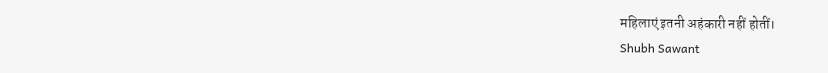महिलाएं इतनी अहंकारी नहीं होतीं।
Shubh Sawant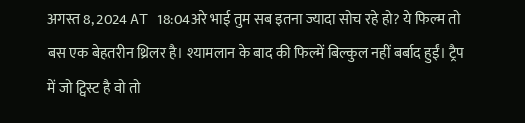अगस्त 8, 2024 AT 18:04अरे भाई तुम सब इतना ज्यादा सोच रहे हो? ये फिल्म तो बस एक बेहतरीन थ्रिलर है। श्यामलान के बाद की फिल्में बिल्कुल नहीं बर्बाद हुईं। ट्रैप में जो ट्विस्ट है वो तो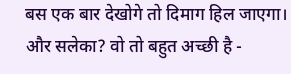बस एक बार देखोगे तो दिमाग हिल जाएगा। और सलेका? वो तो बहुत अच्छी है -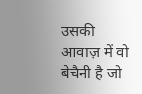उसकी आवाज़ में वो बेचैनी है जो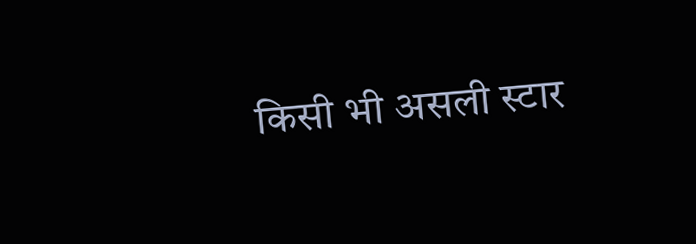किसी भी असली स्टार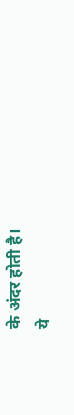के अंदर होती है।
ये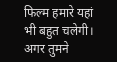फिल्म हमारे यहां भी बहुत चलेगी। अगर तुमने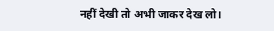नहीं देखी तो अभी जाकर देख लो।